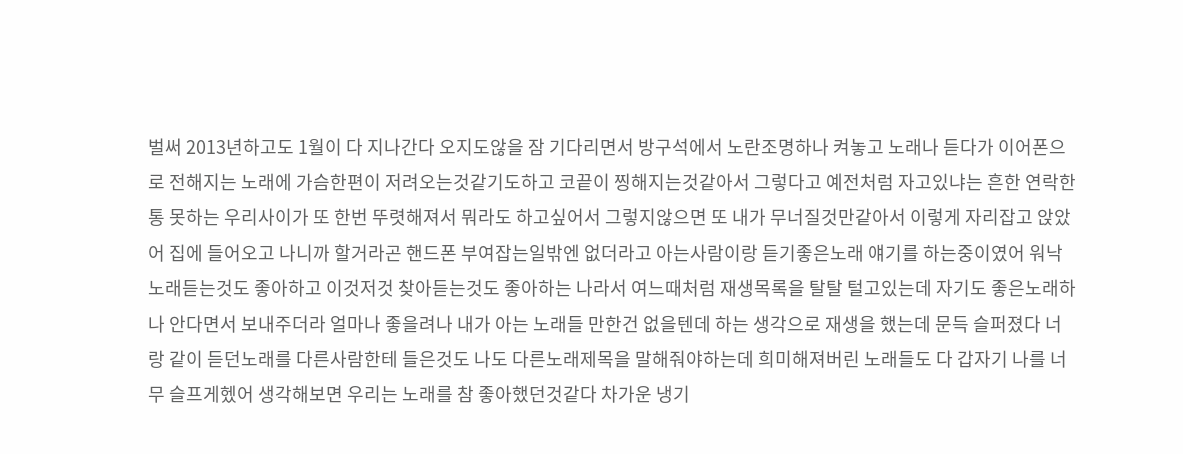벌써 2013년하고도 1월이 다 지나간다 오지도않을 잠 기다리면서 방구석에서 노란조명하나 켜놓고 노래나 듣다가 이어폰으로 전해지는 노래에 가슴한편이 저려오는것같기도하고 코끝이 찡해지는것같아서 그렇다고 예전처럼 자고있냐는 흔한 연락한통 못하는 우리사이가 또 한번 뚜렷해져서 뭐라도 하고싶어서 그렇지않으면 또 내가 무너질것만같아서 이렇게 자리잡고 앉았어 집에 들어오고 나니까 할거라곤 핸드폰 부여잡는일밖엔 없더라고 아는사람이랑 듣기좋은노래 얘기를 하는중이였어 워낙 노래듣는것도 좋아하고 이것저것 찾아듣는것도 좋아하는 나라서 여느때처럼 재생목록을 탈탈 털고있는데 자기도 좋은노래하나 안다면서 보내주더라 얼마나 좋을려나 내가 아는 노래들 만한건 없을텐데 하는 생각으로 재생을 했는데 문득 슬퍼졌다 너랑 같이 듣던노래를 다른사람한테 들은것도 나도 다른노래제목을 말해줘야하는데 희미해져버린 노래들도 다 갑자기 나를 너무 슬프게헸어 생각해보면 우리는 노래를 참 좋아했던것같다 차가운 냉기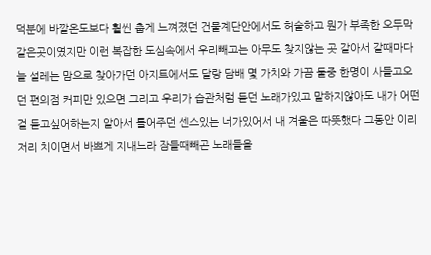덕분에 바깥온도보다 훨씬 춥게 느껴졌던 건물계단안에서도 허술하고 뭔가 부족한 오두막같은곳이였지만 이런 복잡한 도심속에서 우리빼고는 아무도 찾지않는 곳 같아서 갈때마다 늘 설레는 맘으로 찾아가던 아지트에서도 달랑 담배 몇 가치와 가끔 둘중 한명이 사들고오던 편의점 커피만 있으면 그리고 우리가 습관처럼 듣던 노래가있고 말하지않아도 내가 어떤걸 듣고싶어하는지 알아서 틀어주던 센스있는 너가있어서 내 겨울은 따뜻했다 그동안 이리저리 치이면서 바쁘게 지내느라 잠들때빼곤 노래들을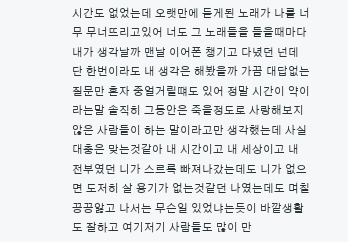시간도 없었는데 오랫만에 듣게된 노래가 나를 너무 무너뜨리고있어 너도 그 노래들을 들을때마다 내가 생각날까 맨날 이어폰 챙기고 다녔던 넌데 단 한번이라도 내 생각은 해봤을까 가끔 대답없는 질문만 혼자 중얼거릴떄도 있어 정말 시간이 약이라는말 솔직히 그동안은 죽을정도로 사랑해보지않은 사람들이 하는 말이라고만 생각했는데 사실 대충은 맞는것같아 내 시간이고 내 세상이고 내 전부였던 니가 스르륵 빠져나갔는데도 니가 없으면 도저히 살 용기가 없는것같던 나였는데도 며칠 끙끙앓고 나서는 무슨일 있었냐는듯이 바깥생활도 잘하고 여기저기 사람들도 많이 만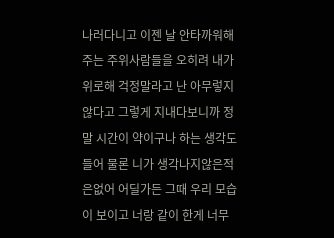나러다니고 이젠 날 안타까워해주는 주위사람들을 오히려 내가 위로해 걱정말라고 난 아무렇지않다고 그렇게 지내다보니까 정말 시간이 약이구나 하는 생각도 들어 물론 니가 생각나지않은적은없어 어딜가든 그때 우리 모습이 보이고 너랑 같이 한게 너무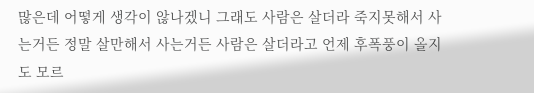많은데 어떻게 생각이 않나겠니 그래도 사람은 살더라 죽지못해서 사는거든 정말 살만해서 사는거든 사람은 살더라고 언제 후폭풍이 올지도 모르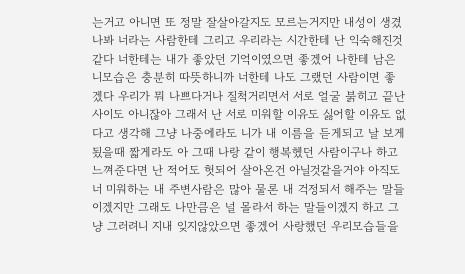는거고 아니면 또 정말 잘살아갈지도 모르는거지만 내성이 생겼나봐 너라는 사람한테 그리고 우리라는 시간한테 난 익숙해진것같다 너한테는 내가 좋았던 기억이였으면 좋겠어 나한테 남은 니모습은 충분히 따뜻하니까 너한테 나도 그랬던 사람이면 좋겠다 우리가 뭐 나쁘다거나 질척거리면서 서로 얼굴 붉히고 끝난 사이도 아니잖아 그래서 난 서로 미워할 이유도 싫어할 이유도 없다고 생각해 그냥 나중에라도 니가 내 이름을 듣게되고 날 보게됬을때 짧게라도 아 그때 나랑 같이 행복헸던 사람이구나 하고 느껴준다면 난 적어도 헛되어 살아온건 아닐것같을거야 아직도 너 미워하는 내 주변사람은 많아 물론 내 걱정되서 해주는 말들이겠지만 그래도 나만큼은 널 몰라서 하는 말들이겠지 하고 그냥 그러려니 지내 잊지않았으면 좋겠어 사랑했던 우리모습들을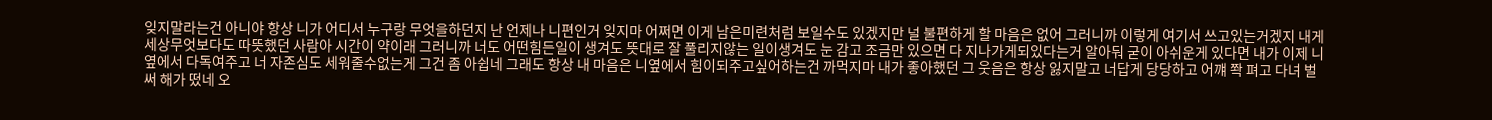잊지말라는건 아니야 항상 니가 어디서 누구랑 무엇을하던지 난 언제나 니편인거 잊지마 어쩌면 이게 남은미련처럼 보일수도 있겠지만 널 불편하게 할 마음은 없어 그러니까 이렇게 여기서 쓰고있는거겠지 내게 세상무엇보다도 따뜻했던 사람아 시간이 약이래 그러니까 너도 어떤힘든일이 생겨도 뜻대로 잘 풀리지않는 일이생겨도 눈 감고 조금만 있으면 다 지나가게되있다는거 알아둬 굳이 아쉬운게 있다면 내가 이제 니 옆에서 다독여주고 너 자존심도 세워줄수없는게 그건 좀 아쉽네 그래도 항상 내 마음은 니옆에서 힘이되주고싶어하는건 까먹지마 내가 좋아했던 그 웃음은 항상 잃지말고 너답게 당당하고 어꺠 쫙 펴고 다녀 벌써 해가 떴네 오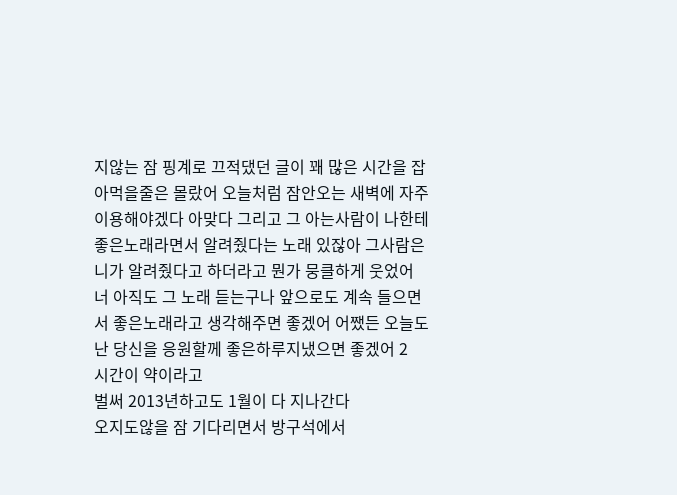지않는 잠 핑계로 끄적댔던 글이 꽤 많은 시간을 잡아먹을줄은 몰랐어 오늘처럼 잠안오는 새벽에 자주 이용해야겠다 아맞다 그리고 그 아는사람이 나한테 좋은노래라면서 알려줬다는 노래 있잖아 그사람은 니가 알려줬다고 하더라고 뭔가 뭉클하게 웃었어 너 아직도 그 노래 듣는구나 앞으로도 계속 들으면서 좋은노래라고 생각해주면 좋겠어 어쨌든 오늘도 난 당신을 응원할께 좋은하루지냈으면 좋겠어 2
시간이 약이라고
벌써 2013년하고도 1월이 다 지나간다
오지도않을 잠 기다리면서 방구석에서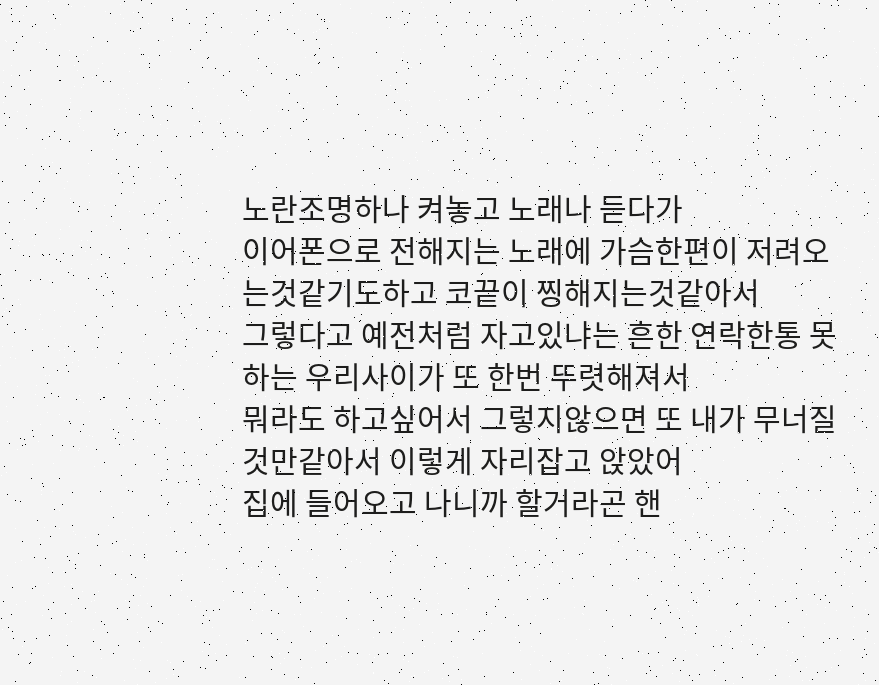노란조명하나 켜놓고 노래나 듣다가
이어폰으로 전해지는 노래에 가슴한편이 저려오는것같기도하고 코끝이 찡해지는것같아서
그렇다고 예전처럼 자고있냐는 흔한 연락한통 못하는 우리사이가 또 한번 뚜렷해져서
뭐라도 하고싶어서 그렇지않으면 또 내가 무너질것만같아서 이렇게 자리잡고 앉았어
집에 들어오고 나니까 할거라곤 핸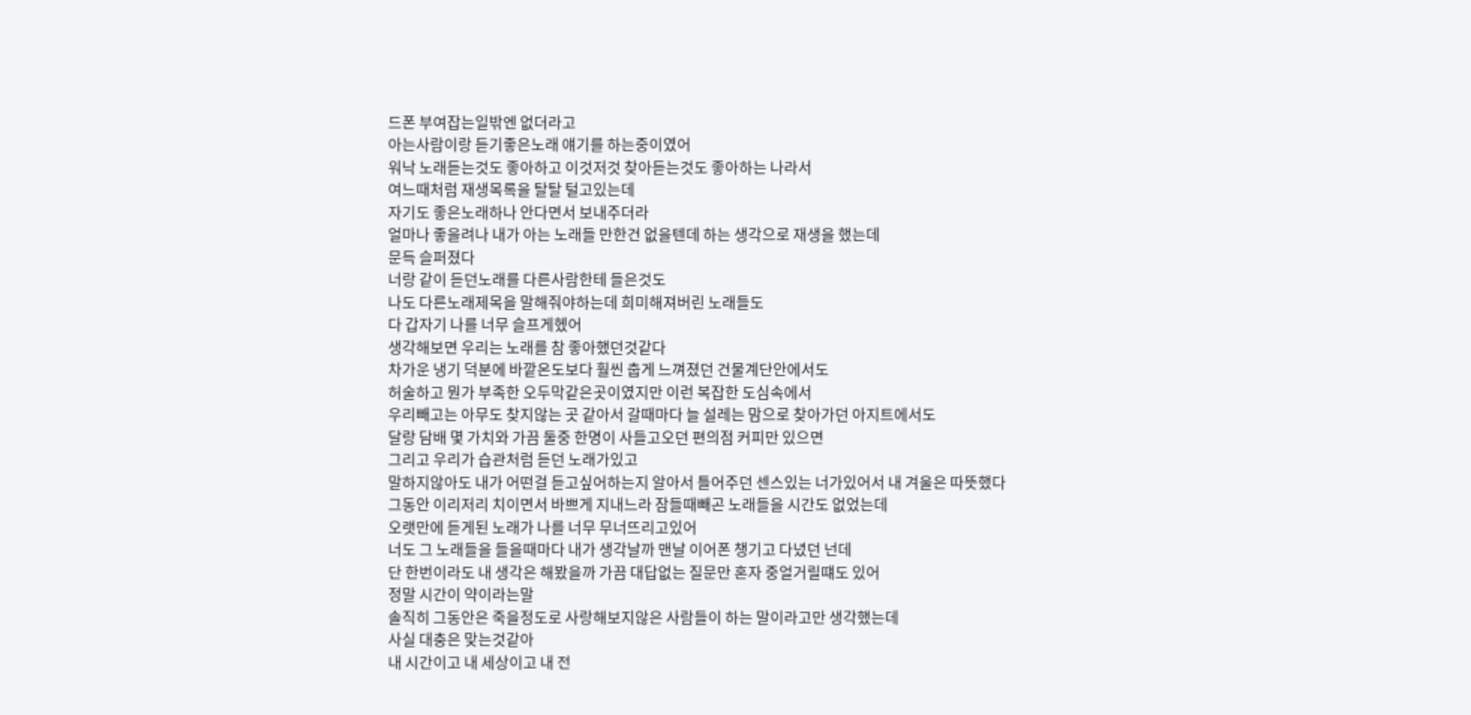드폰 부여잡는일밖엔 없더라고
아는사람이랑 듣기좋은노래 얘기를 하는중이였어
워낙 노래듣는것도 좋아하고 이것저것 찾아듣는것도 좋아하는 나라서
여느때처럼 재생목록을 탈탈 털고있는데
자기도 좋은노래하나 안다면서 보내주더라
얼마나 좋을려나 내가 아는 노래들 만한건 없을텐데 하는 생각으로 재생을 했는데
문득 슬퍼졌다
너랑 같이 듣던노래를 다른사람한테 들은것도
나도 다른노래제목을 말해줘야하는데 희미해져버린 노래들도
다 갑자기 나를 너무 슬프게헸어
생각해보면 우리는 노래를 참 좋아했던것같다
차가운 냉기 덕분에 바깥온도보다 훨씬 춥게 느껴졌던 건물계단안에서도
허술하고 뭔가 부족한 오두막같은곳이였지만 이런 복잡한 도심속에서
우리빼고는 아무도 찾지않는 곳 같아서 갈때마다 늘 설레는 맘으로 찾아가던 아지트에서도
달랑 담배 몇 가치와 가끔 둘중 한명이 사들고오던 편의점 커피만 있으면
그리고 우리가 습관처럼 듣던 노래가있고
말하지않아도 내가 어떤걸 듣고싶어하는지 알아서 틀어주던 센스있는 너가있어서 내 겨울은 따뜻했다
그동안 이리저리 치이면서 바쁘게 지내느라 잠들때빼곤 노래들을 시간도 없었는데
오랫만에 듣게된 노래가 나를 너무 무너뜨리고있어
너도 그 노래들을 들을때마다 내가 생각날까 맨날 이어폰 챙기고 다녔던 넌데
단 한번이라도 내 생각은 해봤을까 가끔 대답없는 질문만 혼자 중얼거릴떄도 있어
정말 시간이 약이라는말
솔직히 그동안은 죽을정도로 사랑해보지않은 사람들이 하는 말이라고만 생각했는데
사실 대충은 맞는것같아
내 시간이고 내 세상이고 내 전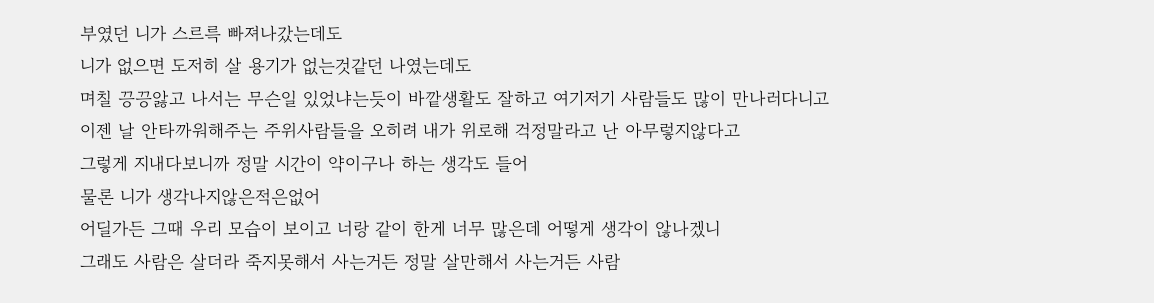부였던 니가 스르륵 빠져나갔는데도
니가 없으면 도저히 살 용기가 없는것같던 나였는데도
며칠 끙끙앓고 나서는 무슨일 있었냐는듯이 바깥생활도 잘하고 여기저기 사람들도 많이 만나러다니고
이젠 날 안타까워해주는 주위사람들을 오히려 내가 위로해 걱정말라고 난 아무렇지않다고
그렇게 지내다보니까 정말 시간이 약이구나 하는 생각도 들어
물론 니가 생각나지않은적은없어
어딜가든 그때 우리 모습이 보이고 너랑 같이 한게 너무 많은데 어떻게 생각이 않나겠니
그래도 사람은 살더라 죽지못해서 사는거든 정말 살만해서 사는거든 사람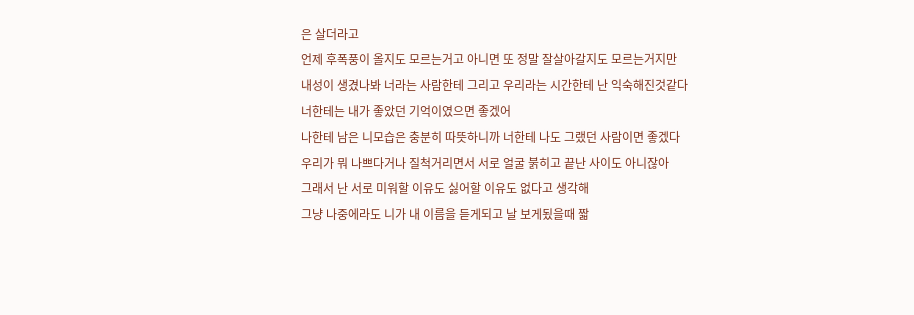은 살더라고
언제 후폭풍이 올지도 모르는거고 아니면 또 정말 잘살아갈지도 모르는거지만
내성이 생겼나봐 너라는 사람한테 그리고 우리라는 시간한테 난 익숙해진것같다
너한테는 내가 좋았던 기억이였으면 좋겠어
나한테 남은 니모습은 충분히 따뜻하니까 너한테 나도 그랬던 사람이면 좋겠다
우리가 뭐 나쁘다거나 질척거리면서 서로 얼굴 붉히고 끝난 사이도 아니잖아
그래서 난 서로 미워할 이유도 싫어할 이유도 없다고 생각해
그냥 나중에라도 니가 내 이름을 듣게되고 날 보게됬을때 짧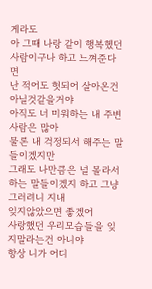게라도
아 그때 나랑 같이 행복헸던 사람이구나 하고 느껴준다면
난 적어도 헛되어 살아온건 아닐것같을거야
아직도 너 미워하는 내 주변사람은 많아
물론 내 걱정되서 해주는 말들이겠지만
그래도 나만큼은 널 몰라서 하는 말들이겠지 하고 그냥 그러려니 지내
잊지않았으면 좋겠어
사랑했던 우리모습들을 잊지말라는건 아니야
항상 니가 어디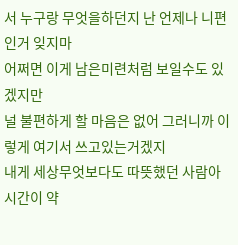서 누구랑 무엇을하던지 난 언제나 니편인거 잊지마
어쩌면 이게 남은미련처럼 보일수도 있겠지만
널 불편하게 할 마음은 없어 그러니까 이렇게 여기서 쓰고있는거겠지
내게 세상무엇보다도 따뜻했던 사람아
시간이 약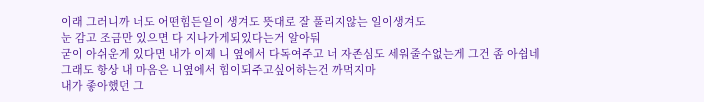이래 그러니까 너도 어떤힘든일이 생겨도 뜻대로 잘 풀리지않는 일이생겨도
눈 감고 조금만 있으면 다 지나가게되있다는거 알아둬
굳이 아쉬운게 있다면 내가 이제 니 옆에서 다독여주고 너 자존심도 세워줄수없는게 그건 좀 아쉽네
그래도 항상 내 마음은 니옆에서 힘이되주고싶어하는건 까먹지마
내가 좋아했던 그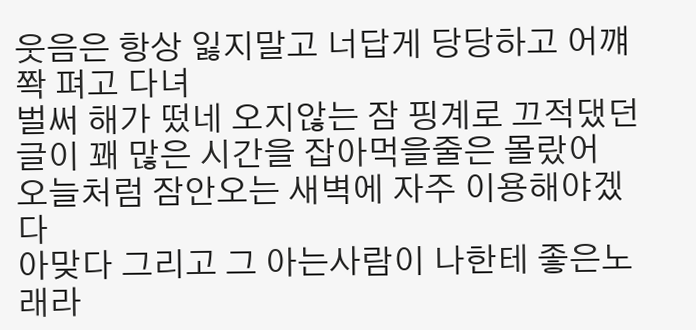웃음은 항상 잃지말고 너답게 당당하고 어꺠 쫙 펴고 다녀
벌써 해가 떴네 오지않는 잠 핑계로 끄적댔던 글이 꽤 많은 시간을 잡아먹을줄은 몰랐어
오늘처럼 잠안오는 새벽에 자주 이용해야겠다
아맞다 그리고 그 아는사람이 나한테 좋은노래라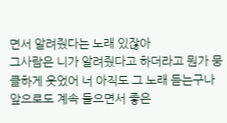면서 알려줬다는 노래 있잖아
그사람은 니가 알려줬다고 하더라고 뭔가 뭉클하게 웃었어 너 아직도 그 노래 듣는구나
앞으로도 계속 들으면서 좋은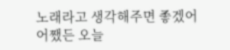노래라고 생각해주면 좋겠어
어쨌든 오늘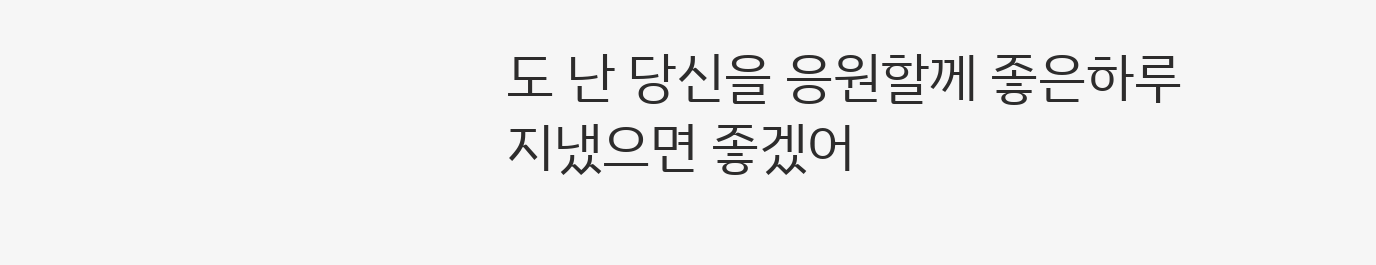도 난 당신을 응원할께 좋은하루지냈으면 좋겠어